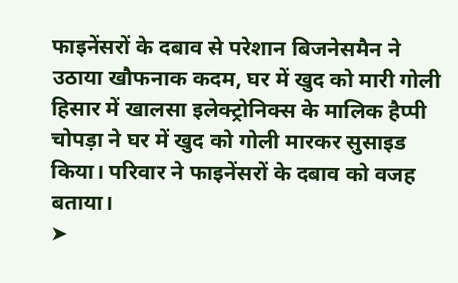फाइनेंसरों के दबाव से परेशान बिजनेसमैन ने उठाया खौफनाक कदम, घर में खुद को मारी गोली
हिसार में खालसा इलेक्ट्रोनिक्स के मालिक हैप्पी चोपड़ा ने घर में खुद को गोली मारकर सुसाइड किया। परिवार ने फाइनेंसरों के दबाव को वजह बताया।
➤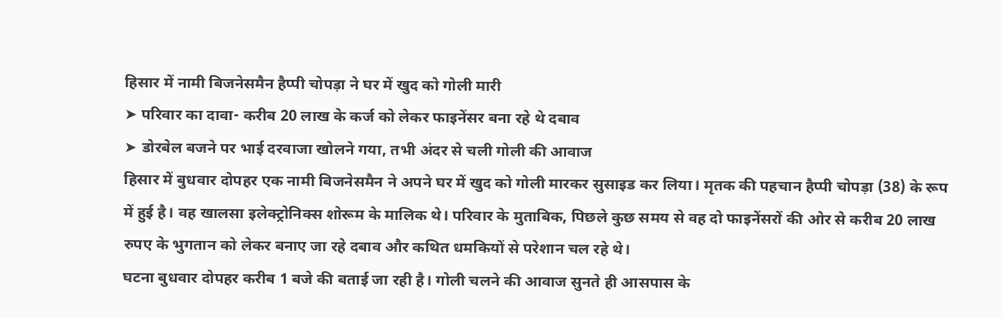हिसार में नामी बिजनेसमैन हैप्पी चोपड़ा ने घर में खुद को गोली मारी
➤ परिवार का दावा- करीब 20 लाख के कर्ज को लेकर फाइनेंसर बना रहे थे दबाव
➤ डोरबेल बजने पर भाई दरवाजा खोलने गया, तभी अंदर से चली गोली की आवाज
हिसार में बुधवार दोपहर एक नामी बिजनेसमैन ने अपने घर में खुद को गोली मारकर सुसाइड कर लिया। मृतक की पहचान हैप्पी चोपड़ा (38) के रूप में हुई है। वह खालसा इलेक्ट्रोनिक्स शोरूम के मालिक थे। परिवार के मुताबिक, पिछले कुछ समय से वह दो फाइनेंसरों की ओर से करीब 20 लाख रुपए के भुगतान को लेकर बनाए जा रहे दबाव और कथित धमकियों से परेशान चल रहे थे।
घटना बुधवार दोपहर करीब 1 बजे की बताई जा रही है। गोली चलने की आवाज सुनते ही आसपास के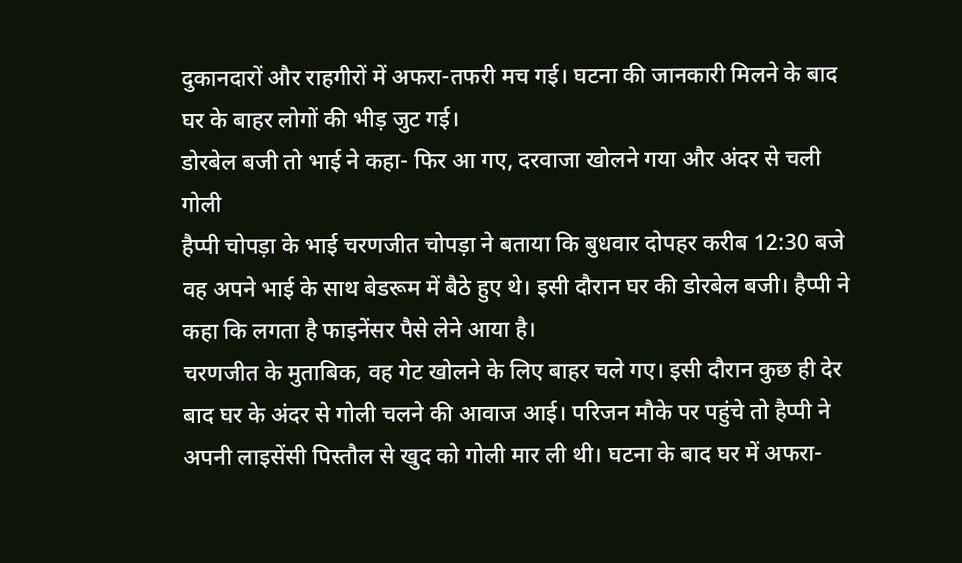दुकानदारों और राहगीरों में अफरा-तफरी मच गई। घटना की जानकारी मिलने के बाद घर के बाहर लोगों की भीड़ जुट गई।
डोरबेल बजी तो भाई ने कहा- फिर आ गए, दरवाजा खोलने गया और अंदर से चली गोली
हैप्पी चोपड़ा के भाई चरणजीत चोपड़ा ने बताया कि बुधवार दोपहर करीब 12:30 बजे वह अपने भाई के साथ बेडरूम में बैठे हुए थे। इसी दौरान घर की डोरबेल बजी। हैप्पी ने कहा कि लगता है फाइनेंसर पैसे लेने आया है।
चरणजीत के मुताबिक, वह गेट खोलने के लिए बाहर चले गए। इसी दौरान कुछ ही देर बाद घर के अंदर से गोली चलने की आवाज आई। परिजन मौके पर पहुंचे तो हैप्पी ने अपनी लाइसेंसी पिस्तौल से खुद को गोली मार ली थी। घटना के बाद घर में अफरा-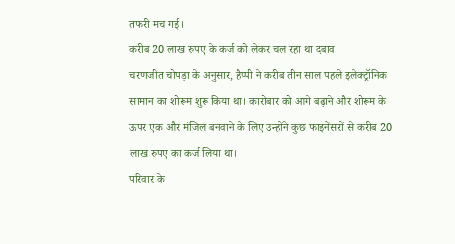तफरी मच गई।
करीब 20 लाख रुपए के कर्ज को लेकर चल रहा था दबाव
चरणजीत चोपड़ा के अनुसार, हैप्पी ने करीब तीन साल पहले इलेक्ट्रॉनिक सामान का शोरूम शुरू किया था। कारोबार को आगे बढ़ाने और शोरूम के ऊपर एक और मंजिल बनवाने के लिए उन्होंने कुछ फाइनेंसरों से करीब 20 लाख रुपए का कर्ज लिया था।
परिवार के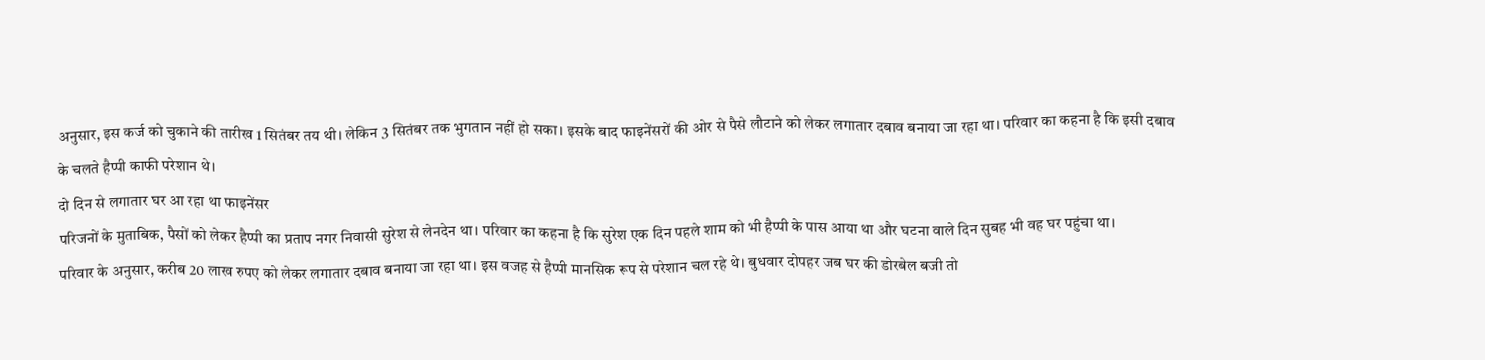अनुसार, इस कर्ज को चुकाने की तारीख 1 सितंबर तय थी। लेकिन 3 सितंबर तक भुगतान नहीं हो सका। इसके बाद फाइनेंसरों की ओर से पैसे लौटाने को लेकर लगातार दबाव बनाया जा रहा था। परिवार का कहना है कि इसी दबाव के चलते हैप्पी काफी परेशान थे।
दो दिन से लगातार घर आ रहा था फाइनेंसर
परिजनों के मुताबिक, पैसों को लेकर हैप्पी का प्रताप नगर निवासी सुरेश से लेनदेन था। परिवार का कहना है कि सुरेश एक दिन पहले शाम को भी हैप्पी के पास आया था और घटना वाले दिन सुबह भी वह घर पहुंचा था।
परिवार के अनुसार, करीब 20 लाख रुपए को लेकर लगातार दबाव बनाया जा रहा था। इस वजह से हैप्पी मानसिक रूप से परेशान चल रहे थे। बुधवार दोपहर जब घर की डोरबेल बजी तो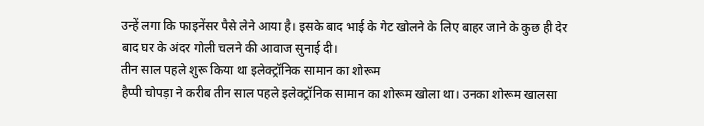उन्हें लगा कि फाइनेंसर पैसे लेने आया है। इसके बाद भाई के गेट खोलने के लिए बाहर जाने के कुछ ही देर बाद घर के अंदर गोली चलने की आवाज सुनाई दी।
तीन साल पहले शुरू किया था इलेक्ट्रॉनिक सामान का शोरूम
हैप्पी चोपड़ा ने करीब तीन साल पहले इलेक्ट्रॉनिक सामान का शोरूम खोला था। उनका शोरूम खालसा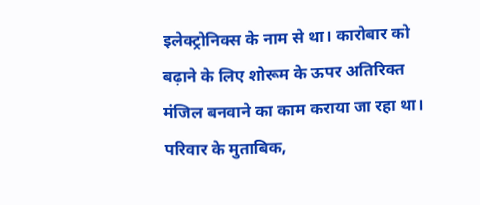इलेक्ट्रोनिक्स के नाम से था। कारोबार को बढ़ाने के लिए शोरूम के ऊपर अतिरिक्त मंजिल बनवाने का काम कराया जा रहा था।
परिवार के मुताबिक,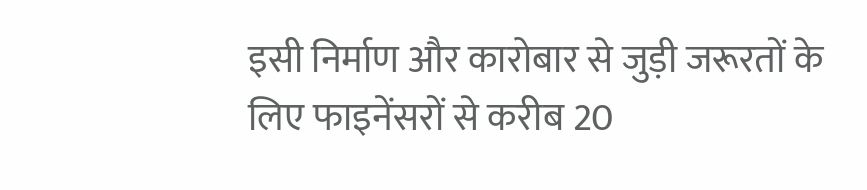इसी निर्माण और कारोबार से जुड़ी जरूरतों के लिए फाइनेंसरों से करीब 20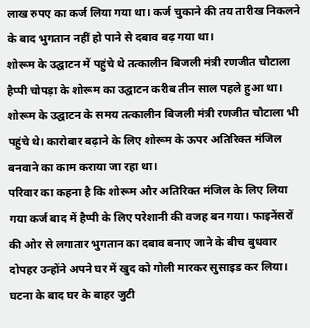लाख रुपए का कर्ज लिया गया था। कर्ज चुकाने की तय तारीख निकलने के बाद भुगतान नहीं हो पाने से दबाव बढ़ गया था।
शोरूम के उद्घाटन में पहुंचे थे तत्कालीन बिजली मंत्री रणजीत चौटाला
हैप्पी चोपड़ा के शोरूम का उद्घाटन करीब तीन साल पहले हुआ था। शोरूम के उद्घाटन के समय तत्कालीन बिजली मंत्री रणजीत चौटाला भी पहुंचे थे। कारोबार बढ़ाने के लिए शोरूम के ऊपर अतिरिक्त मंजिल बनवाने का काम कराया जा रहा था।
परिवार का कहना है कि शोरूम और अतिरिक्त मंजिल के लिए लिया गया कर्ज बाद में हैप्पी के लिए परेशानी की वजह बन गया। फाइनेंसरों की ओर से लगातार भुगतान का दबाव बनाए जाने के बीच बुधवार दोपहर उन्होंने अपने घर में खुद को गोली मारकर सुसाइड कर लिया।
घटना के बाद घर के बाहर जुटी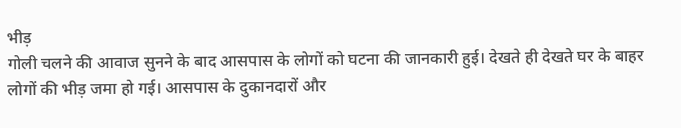भीड़
गोली चलने की आवाज सुनने के बाद आसपास के लोगों को घटना की जानकारी हुई। देखते ही देखते घर के बाहर लोगों की भीड़ जमा हो गई। आसपास के दुकानदारों और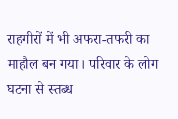राहगीरों में भी अफरा-तफरी का माहौल बन गया। परिवार के लोग घटना से स्तब्ध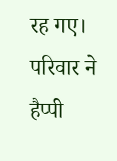रह गए।
परिवार ने हैप्पी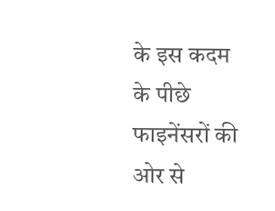के इस कदम के पीछे फाइनेंसरों की ओर से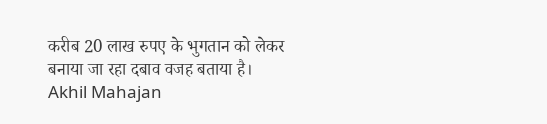करीब 20 लाख रुपए के भुगतान को लेकर बनाया जा रहा दबाव वजह बताया है।
Akhil Mahajan